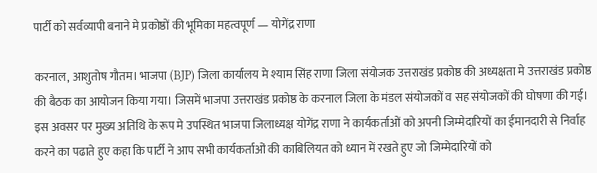पार्टी को सर्वव्यापी बनाने मे प्रकोष्ठों की भूमिका महत्वपूर्ण — योगेंद्र राणा

करनाल, आशुतोष गौतम। भाजपा (BJP) जिला कार्यालय मे श्याम सिंह राणा जिला संयोजक उत्तराखंड प्रकोष्ठ की अध्यक्षता मे उत्तराखंड प्रकोष्ठ की बैठक का आयोजन किया गया। जिसमें भाजपा उत्तराखंड प्रकोष्ठ के करनाल जिला के मंडल संयोजकों व सह संयोजकों की घोषणा की गई। इस अवसर पर मुख्य अतिथि के रूप मे उपस्थित भाजपा जिलाध्यक्ष योगेंद्र राणा ने कार्यकर्ताओं को अपनी जिम्मेदारियों का ईमानदारी से निर्वाह करने का पढाते हुए कहा कि पार्टी ने आप सभी कार्यकर्ताओं की काबिलियत को ध्यान में रखते हुए जो जिम्मेदारियों को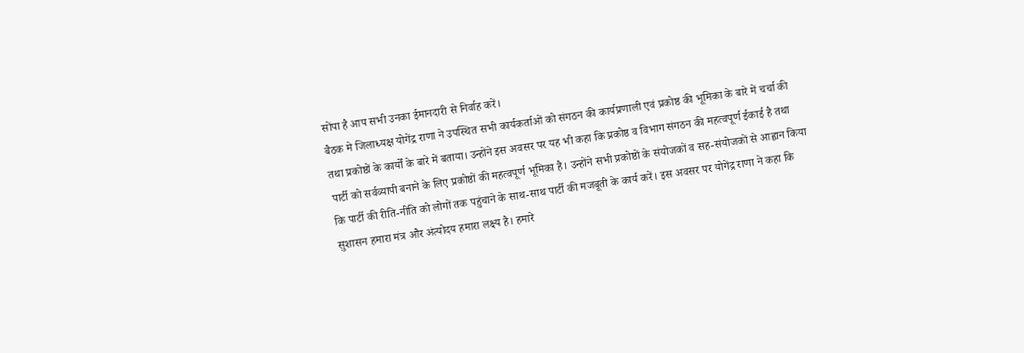सोंपा है आप सभी उनका ईमानदारी से निर्वाह करें।
बैठक मे जिलाध्यक्ष योगेंद्र राणा ने उपस्थित सभी कार्यकर्ताओं को संगठन की कार्यप्रणाली एवं प्रकोष्ठ की भूमिका के बारे में चर्चा की तथा प्रकोष्ठों के कार्यों के बारे में बताया। उन्होंने इस अवसर पर यह भी कहा कि प्रकोष्ठ व विभाग संगठन की महत्वपूर्ण ईकाई है तथा पार्टी को सर्वव्यापी बनाने के लिए प्रकोष्ठों की महत्वपूर्ण भूमिका है। उन्होंने सभी प्रकोष्ठों के संयोजकों व सह-संयोजकों से आह्वान किया कि पार्टी की रीति-नीति को लोगों तक पहुंचाने के साथ-साथ पार्टी की मजबूती के कार्य करें। इस अवसर पर योगेंद्र राणा ने कहा कि सुशासन हमारा मंत्र और अंत्योदय हमारा लक्ष्य है। हमारे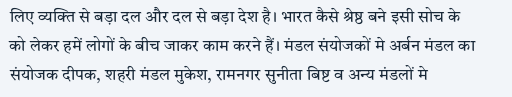लिए व्यक्ति से बड़ा दल और दल से बड़ा देश है। भारत कैसे श्रेष्ठ बने इसी सोच के को लेकर हमें लोगों के बीच जाकर काम करने हैं। मंडल संयोजकों मे अर्बन मंडल का संयोजक दीपक, शहरी मंडल मुकेश, रामनगर सुनीता बिष्ट व अन्य मंडलों मे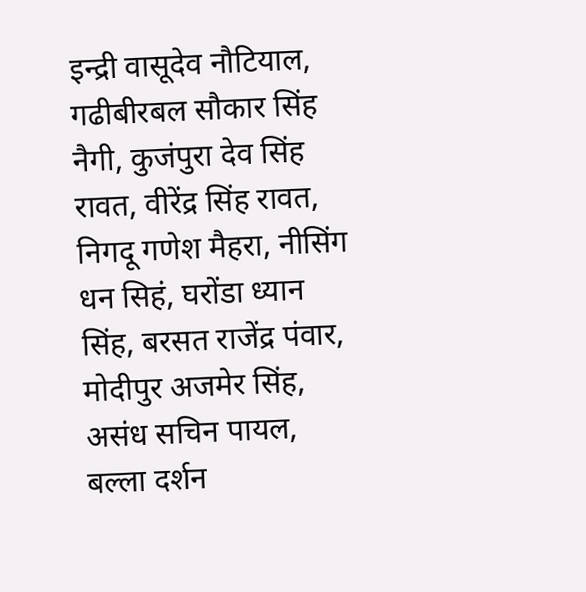इन्द्री वासूदेव नौटियाल, गढीबीरबल सौकार सिंह नैगी, कुजंपुरा देव सिंह रावत, वीरेंद्र सिंह रावत, निगदू गणेश मैहरा, नीसिंग धन सिहं, घरोंडा ध्यान सिंह, बरसत राजेंद्र पंवार, मोदीपुर अजमेर सिंह, असंध सचिन पायल, बल्ला दर्शन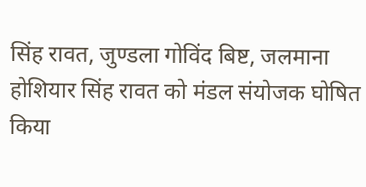सिंह रावत, जुण्डला गोविंद बिष्ट, जलमाना होशियार सिंह रावत को मंडल संयोजक घोषित किया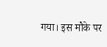गया। इस मौके पर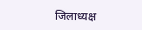जिलाध्यक्ष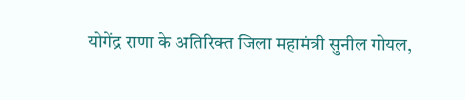योगेंद्र राणा के अतिरिक्त जिला महामंत्री सुनील गोयल,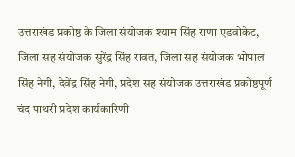उत्तराखंड प्रकोष्ठ के जिला संयोजक श्याम सिंह राणा एडवोकेट, जिला सह संयोजक सुरेंद्र सिंह रावत, जिला सह संयोजक भोपाल सिंह नेगी, देवेंद्र सिंह नेगी, प्रदेश सह संयोजक उत्तराखंड प्रकोष्ठपूर्ण चंद पाथरी प्रदेश कार्यकारिणी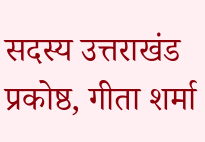सदस्य उत्तराखंड प्रकोष्ठ, गीता शर्मा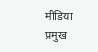मीडिया प्रमुख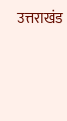उत्तराखंड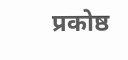प्रकोष्ठ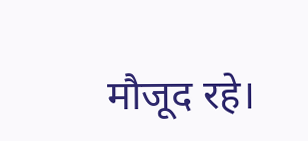मौजूद रहे।